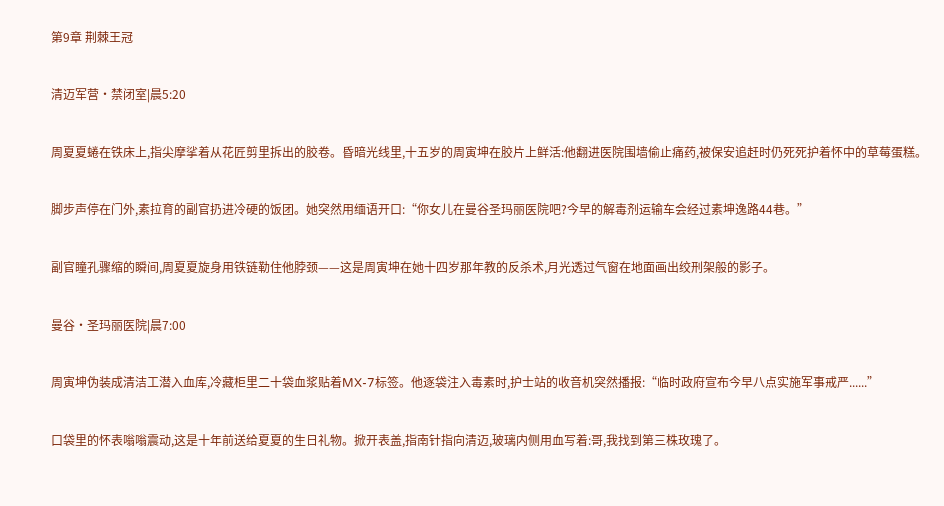第9章 荆棘王冠

清迈军营·禁闭室|晨5:20

周夏夏蜷在铁床上,指尖摩挲着从花匠剪里拆出的胶卷。昏暗光线里,十五岁的周寅坤在胶片上鲜活:他翻进医院围墙偷止痛药,被保安追赶时仍死死护着怀中的草莓蛋糕。

脚步声停在门外,素拉育的副官扔进冷硬的饭团。她突然用缅语开口:“你女儿在曼谷圣玛丽医院吧?今早的解毒剂运输车会经过素坤逸路44巷。”

副官瞳孔骤缩的瞬间,周夏夏旋身用铁链勒住他脖颈——这是周寅坤在她十四岁那年教的反杀术,月光透过气窗在地面画出绞刑架般的影子。

曼谷·圣玛丽医院|晨7:00

周寅坤伪装成清洁工潜入血库,冷藏柜里二十袋血浆贴着MX-7标签。他逐袋注入毒素时,护士站的收音机突然播报:“临时政府宣布今早八点实施军事戒严......”

口袋里的怀表嗡嗡震动,这是十年前送给夏夏的生日礼物。掀开表盖,指南针指向清迈,玻璃内侧用血写着:哥,我找到第三株玫瑰了。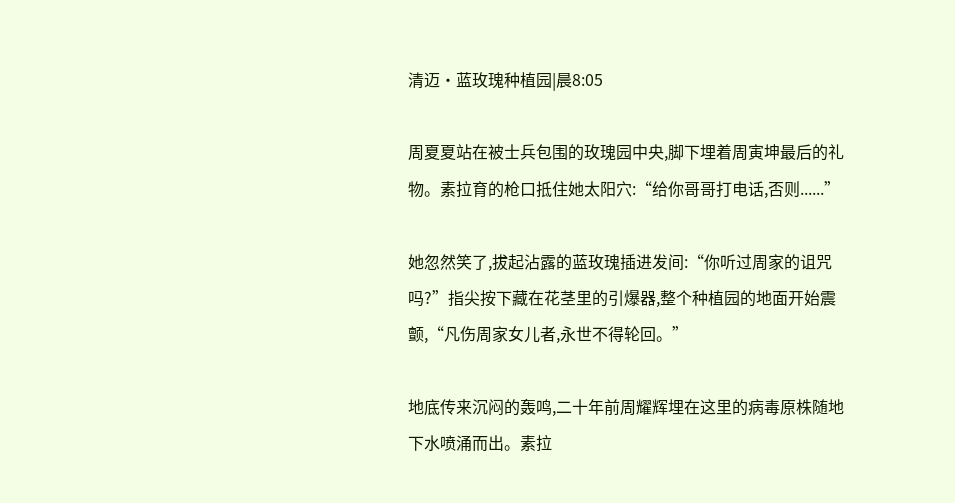清迈·蓝玫瑰种植园|晨8:05

周夏夏站在被士兵包围的玫瑰园中央,脚下埋着周寅坤最后的礼物。素拉育的枪口抵住她太阳穴:“给你哥哥打电话,否则......”

她忽然笑了,拔起沾露的蓝玫瑰插进发间:“你听过周家的诅咒吗?”指尖按下藏在花茎里的引爆器,整个种植园的地面开始震颤,“凡伤周家女儿者,永世不得轮回。”

地底传来沉闷的轰鸣,二十年前周耀辉埋在这里的病毒原株随地下水喷涌而出。素拉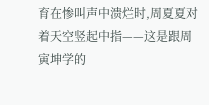育在惨叫声中溃烂时,周夏夏对着天空竖起中指——这是跟周寅坤学的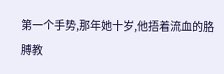第一个手势,那年她十岁,他捂着流血的胳膊教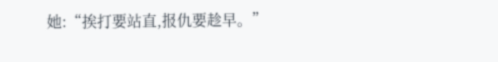她:“挨打要站直,报仇要趁早。”